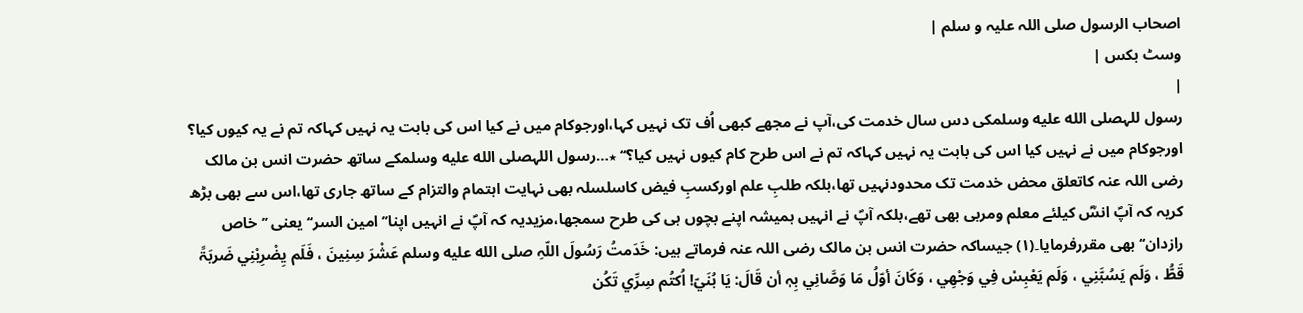اصحاب الرسول صلی اللہ علیہ و سلم |
وسٹ بکس |
|
رسول للہصلى الله عليه وسلمکی دس سال خدمت کی،آپ نے مجھے کبھی اُف تک نہیں کہا،اورجوکام میں نے کیا اس کی بابت یہ نہیں کہاکہ تم نے یہ کیوں کیا؟ اورجوکام میں نے نہیں کیا اس کی بابت یہ نہیں کہاکہ تم نے اس طرح کام کیوں نہیں کیا؟‘‘ ٭…رسول اللہصلى الله عليه وسلمکے ساتھ حضرت انس بن مالک رضی اللہ عنہ کاتعلق محض خدمت تک محدودنہیں تھا،بلکہ طلبِ علم اورکسبِ فیض کاسلسلہ بھی نہایت اہتمام والتزام کے ساتھ جاری تھا،اس سے بھی بڑھ کریہ کہ آپؐ انسؓ کیلئے معلم ومربی بھی تھے،بلکہ آپؐ نے انہیں ہمیشہ اپنے بچوں ہی کی طرح سمجھا،مزیدیہ کہ آپؐ نے انہیں اپنا’’امین السر‘‘یعنی ’’خاص رازدان‘‘بھی مقررفرمایا۔(۱) جیساکہ حضرت انس بن مالک رضی اللہ عنہ فرماتے ہیں: خَدَمتُ رَسُولَ اللّہِ صلى الله عليه وسلم عَشْرَ سِنِینَ ، فَلَم یِضْرِبْنِي ضَربَۃً قَطُّ ، وَلَم یَسُبَّنِي ، وَلَم یَعْبِسْ فِي وَجْھِي ، وَکَانَ أوّلُ مَا وَصَّانِي بِہٖ أن قَالَ: یَا بُنَيّ! اُکتُم سِرِّي تَکُن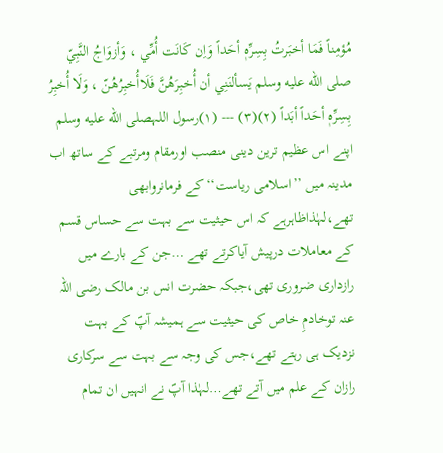مُؤمِناً فَمَا أخبَرتُ بِسِرِّہٖ أحَداً وَاِن کَانَت أُمِّي ، وَأزوَاجُ النَّبِيّ صلى الله عليه وسلم یَسألنَنِي أن أُخبِرَھُنَّ فَلَاأُخبِرُھُنّ ، وَلَا أُخبِرُ بِسِرِّہٖ أحَداً أبَداً (۲)(۳) --- (۱)رسول اللہصلى الله عليه وسلم اپنے اس عظیم ترین دینی منصب اورمقام ومرتبے کے ساتھ اب مدینہ میں ’’اسلامی ریاست‘‘کے فرمانروابھی تھے،لہٰذاظاہرہے کہ اس حیثیت سے بہت سے حساس قسم کے معاملات درپیش آیاکرتے تھے …جن کے بارے میں رازداری ضروری تھی،جبکہ حضرت انس بن مالک رضی اللہ عنہ توخادمِ خاص کی حیثیت سے ہمیشہ آپؐ کے بہت نزدیک ہی رہتے تھے،جس کی وجہ سے بہت سے سرکاری رازان کے علم میں آتے تھے…لہٰذا آپؐ نے انہیں ان تمام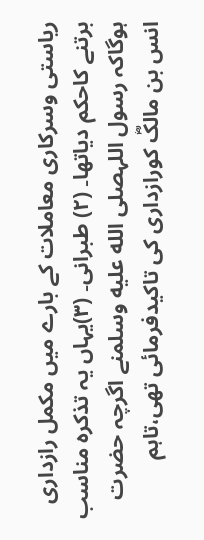ریاستی وسرکاری معاملات کے بارے میں مکمل رازداری برتنے کاحکم دیاتھا۔ (۲) طبرانی۔ (۳)یہاں یہ تذکرہ مناسب ہوگاکہ رسول اللہصلى الله عليه وسلمنے اگرچہ حضرت انس بن مالکؓ کورازداری کی تاکیدفرمائی تھی،تاہم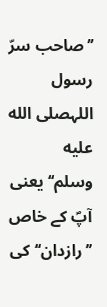’’صاحب سرّ رسول اللہصلى الله عليه وسلم‘‘یعنی آپؐ کے خاص ’’رازدان‘‘کی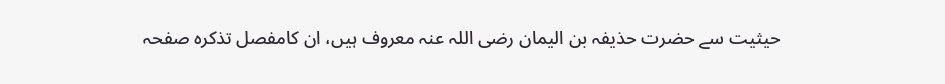حیثیت سے حضرت حذیفہ بن الیمان رضی اللہ عنہ معروف ہیں، ان کامفصل تذکرہ صفحہ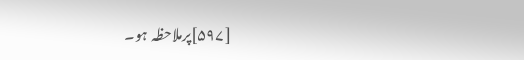[۵۹۷]پرملاحظہ ہو۔